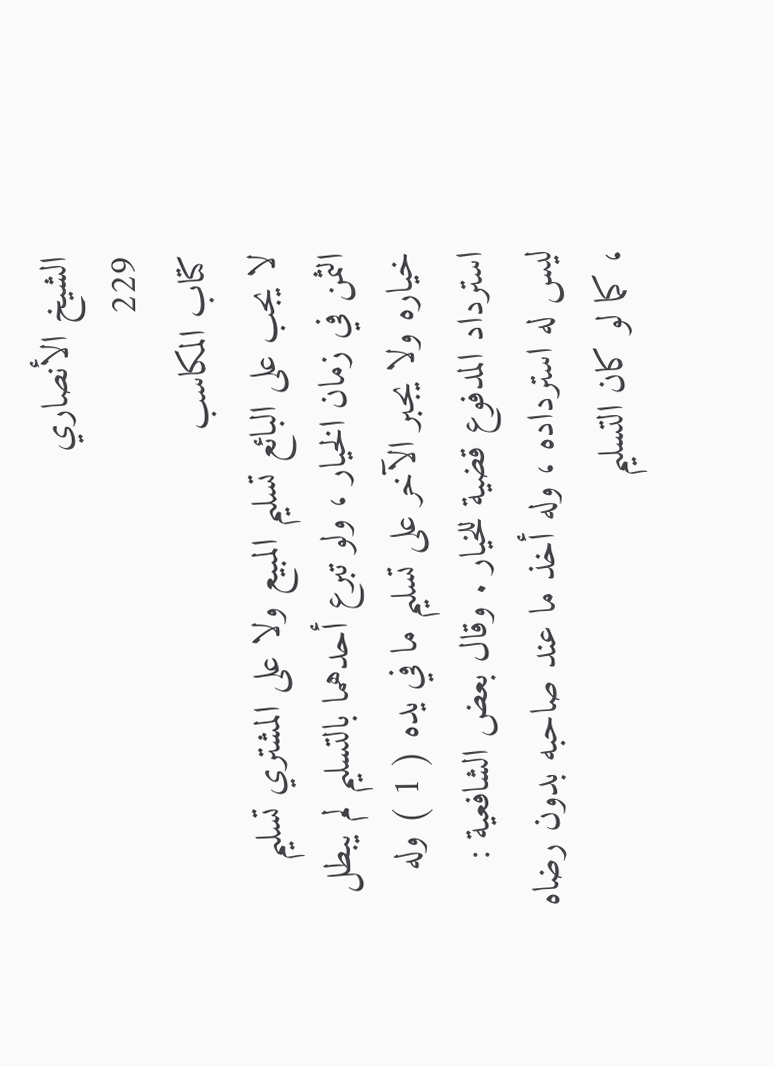الشيخ الأنصاري
229
كتاب المكاسب
لا يجب على البائع تسليم المبيع ولا على المشتري تسليم الثمن في زمان الخيار ، ولو تبرع أحدهما بالتسليم لم يبطل خياره ولا يجبر الآخر على تسليم ما في يده ( 1 ) وله استرداد المدفوع قضية للخيار . وقال بعض الشافعية : ليس له استرداده ، وله أخذ ما عند صاحبه بدون رضاه ، كما لو كان التسليم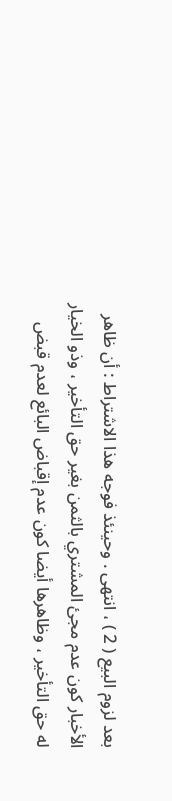بعد لزوم البيع ( 2 ) ، انتهى . وحينئذ فوجه هذا الاشتراط : أن ظاهر الأخبار كون عدم مجئ المشتري بالثمن بغير حق التأخير ، وذو الخيار له حق التأخير ، وظاهرها أيضا كون عدم إقباض البائع لعدم قبض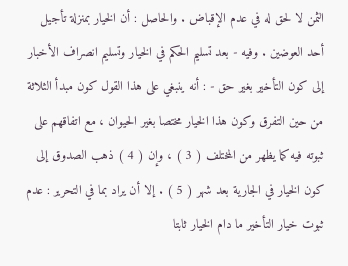الثمن لا لحق له في عدم الإقباض . والحاصل : أن الخيار بمنزلة تأجيل أحد العوضين . وفيه - بعد تسليم الحكم في الخيار وتسليم انصراف الأخبار إلى كون التأخير بغير حق - : أنه ينبغي على هذا القول كون مبدأ الثلاثة من حين التفرق وكون هذا الخيار مختصا بغير الحيوان ، مع اتفاقهم على ثبوته فيه كما يظهر من المختلف ( 3 ) ، وإن ( 4 ) ذهب الصدوق إلى كون الخيار في الجارية بعد شهر ( 5 ) . إلا أن يراد بما في التحرير : عدم ثبوت خيار التأخير ما دام الخيار ثابتا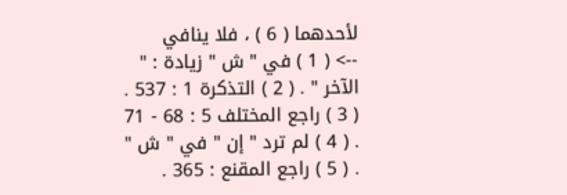لأحدهما ( 6 ) ، فلا ينافي
--> ( 1 ) في " ش " زيادة : " الآخر " . ( 2 ) التذكرة 1 : 537 . ( 3 ) راجع المختلف 5 : 68 - 71 . ( 4 ) لم ترد " إن " في " ش " . ( 5 ) راجع المقنع : 365 .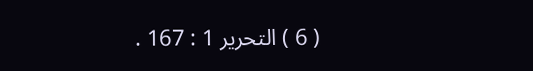( 6 ) التحرير 1 : 167 .